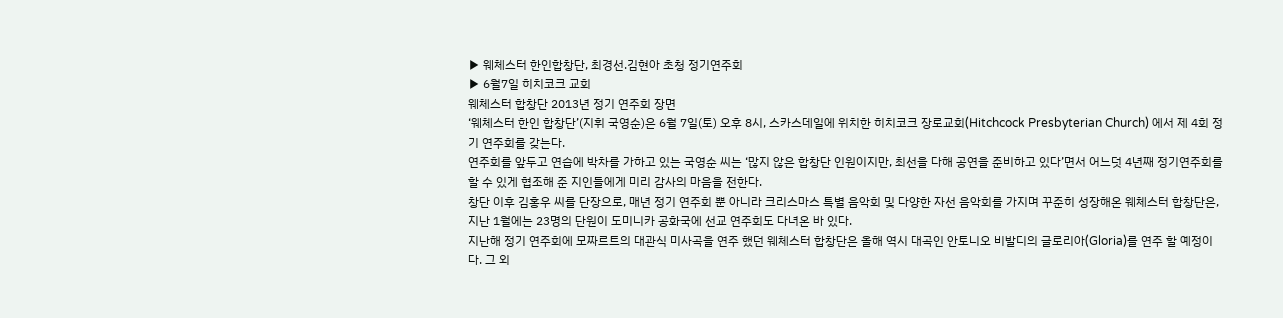▶ 웨체스터 한인합창단, 최경선.김현아 초청 정기연주회
▶ 6월7일 히치코크 교회
웨체스터 합창단 2013년 정기 연주회 장면
‘웨체스터 한인 합창단’(지휘 국영순)은 6월 7일(토) 오후 8시, 스카스데일에 위치한 히치코크 장로교회(Hitchcock Presbyterian Church) 에서 제 4회 정기 연주회를 갖는다.
연주회를 앞두고 연습에 박차를 가하고 있는 국영순 씨는 ‘많지 않은 합창단 인원이지만, 최선을 다해 공연을 준비하고 있다’면서 어느덧 4년째 정기연주회를 할 수 있게 협조해 준 지인들에게 미리 감사의 마음을 전한다.
창단 이후 김홍우 씨를 단장으로, 매년 정기 연주회 뿐 아니라 크리스마스 특별 음악회 및 다양한 자선 음악회를 가지며 꾸준히 성장해온 웨체스터 합창단은, 지난 1월에는 23명의 단원이 도미니카 공화국에 선교 연주회도 다녀온 바 있다.
지난해 정기 연주회에 모짜르트의 대관식 미사곡을 연주 했던 웨체스터 합창단은 올해 역시 대곡인 안토니오 비발디의 글로리아(Gloria)를 연주 할 예정이다. 그 외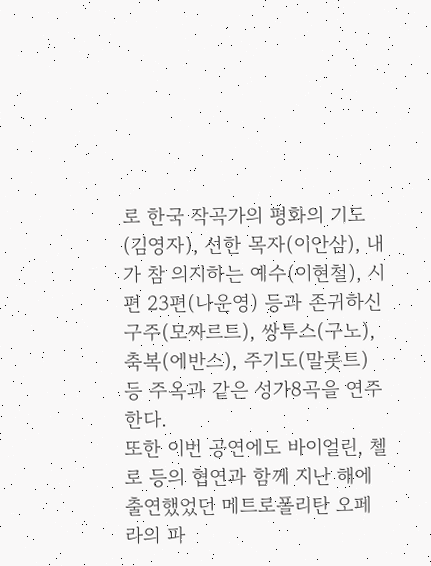로 한국 작곡가의 평화의 기도(김영자), 선한 목자(이안삼), 내가 참 의지하는 예수(이현철), 시편 23편(나운영) 등과 존귀하신 구주(모짜르트), 쌍투스(구노), 축복(에반스), 주기도(말롯트) 등 주옥과 같은 성가8곡을 연주한다.
또한 이번 공연에도 바이얼린, 첼로 등의 협연과 함께 지난 해에 출연했었던 메트로폴리탄 오페라의 파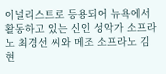이널리스트로 등용되어 뉴욕에서 활동하고 있는 신인 성악가 소프라노 최경선 씨와 메조 소프라노 김현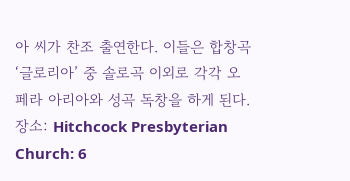아 씨가 찬조 출연한다. 이들은 합창곡 ‘글로리아’ 중 솔로곡 이외로 각각 오페라 아리아와 성곡 독창을 하게 된다.
장소: Hitchcock Presbyterian Church: 6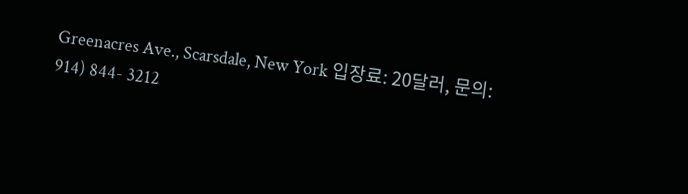Greenacres Ave., Scarsdale, New York 입장료: 20달러, 문의: 914) 844- 3212